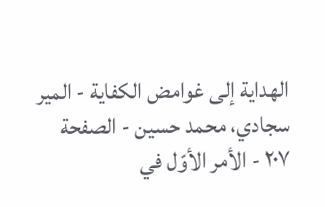الهداية إلى غوامض الكفاية - المير سجادي، محمد حسين - الصفحة ٢٠٧ - الأمر الأوّل في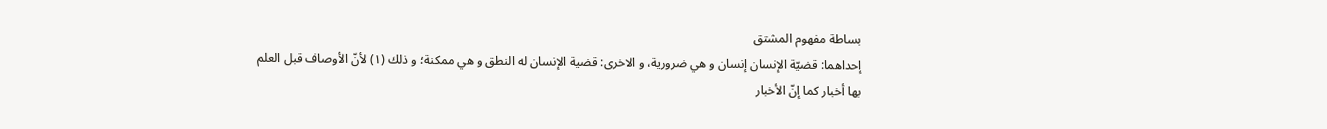بساطة مفهوم المشتق
إحداهما: قضيّة الإنسان إنسان و هي ضرورية، و الاخرى: قضية الإنسان له النطق و هي ممكنة؛ و ذلك (١) لأنّ الأوصاف قبل العلم بها أخبار كما إنّ الأخبار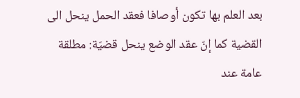بعد العلم بها تكون أوصافا فعقد الحمل ينحل الى القضية كما إنّ عقد الوضع ينحل قضيّة: مطلقة عامة عند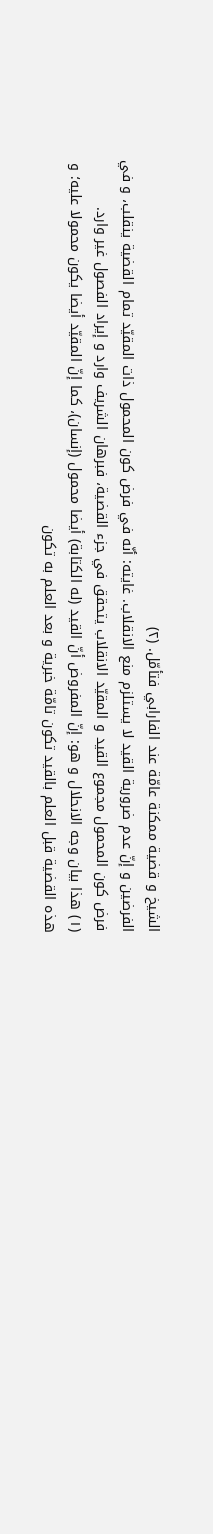الشيخ و قضية ممكنة عامّة عند الفارابي فتأمّل. (٢)
الفرضين و إنّ عدم ضرورية القيد لا يستلزم منع الانقلاب. غايته: أنّه في فرض كون المحمول ذات المقيّد تمام القضية ينقلب، و في فرض كون المحمول مجموع القيد و المقيّد الانقلاب يتحقق في جزء القضية، فبرهان الشريف وارد و إيراد الفصول غير وارد.
(١) هذا بيان وجه الانحلال و هو: إنّ المفروض أنّ القيد (له الكتابة) أيضا محمول (إنسان)، كما إنّ المقيّد أيضا يكون محمولا عليه؛ و هذه القضية قبل العلم بالقيد تكون تامّة خبرية و بعد العلم به تكون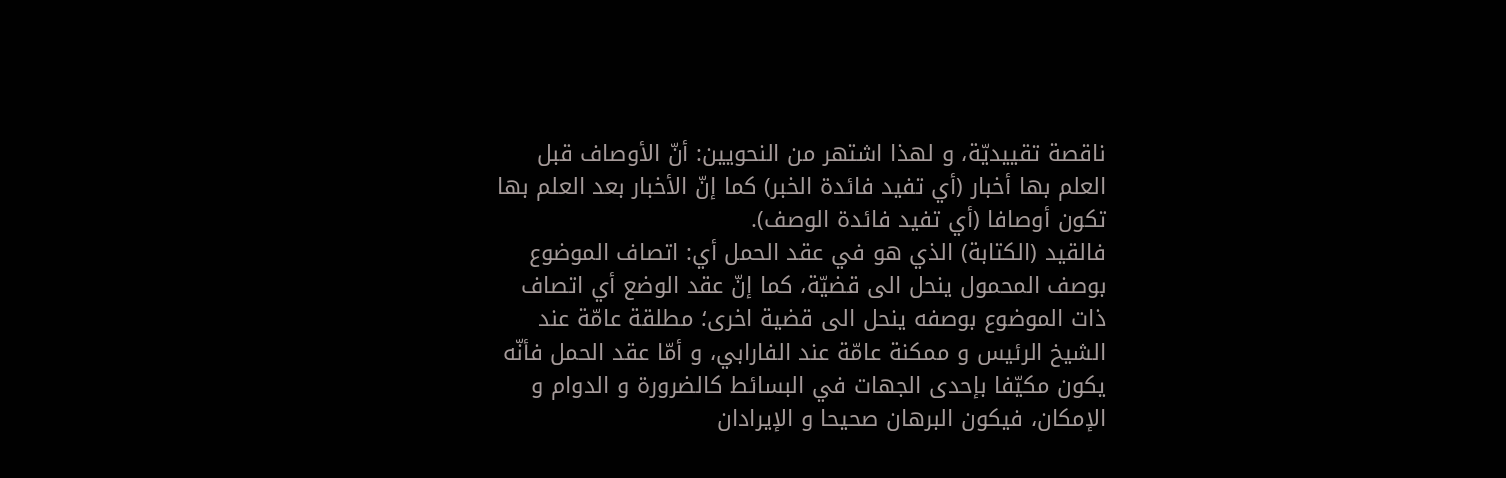ناقصة تقييديّة، و لهذا اشتهر من النحويين: أنّ الأوصاف قبل العلم بها أخبار (أي تفيد فائدة الخبر) كما إنّ الأخبار بعد العلم بها تكون أوصافا (أي تفيد فائدة الوصف).
فالقيد (الكتابة) الذي هو في عقد الحمل أي: اتصاف الموضوع بوصف المحمول ينحل الى قضيّة، كما إنّ عقد الوضع أي اتصاف ذات الموضوع بوصفه ينحل الى قضية اخرى؛ مطلقة عامّة عند الشيخ الرئيس و ممكنة عامّة عند الفارابي، و أمّا عقد الحمل فأنّه يكون مكيّفا بإحدى الجهات في البسائط كالضرورة و الدوام و الإمكان، فيكون البرهان صحيحا و الإيرادان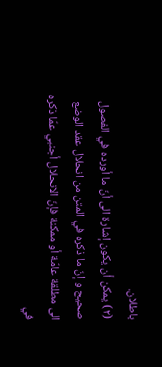باطلان.
(٢) يمكن أن يكون إشارة الى أنّ ما أورده في الفصول صحيح و إنّ ما ذكره في المتن من انحلال عقد الوضع الى مطلقة عامّة أو ممكنة فإنّ الانحلال أجنبي عمّا ذكره في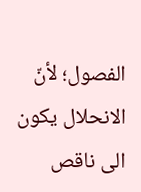الفصول؛ لأنّ الانحلال يكون الى ناقص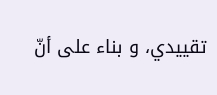تقييدي، و بناء على أنّ